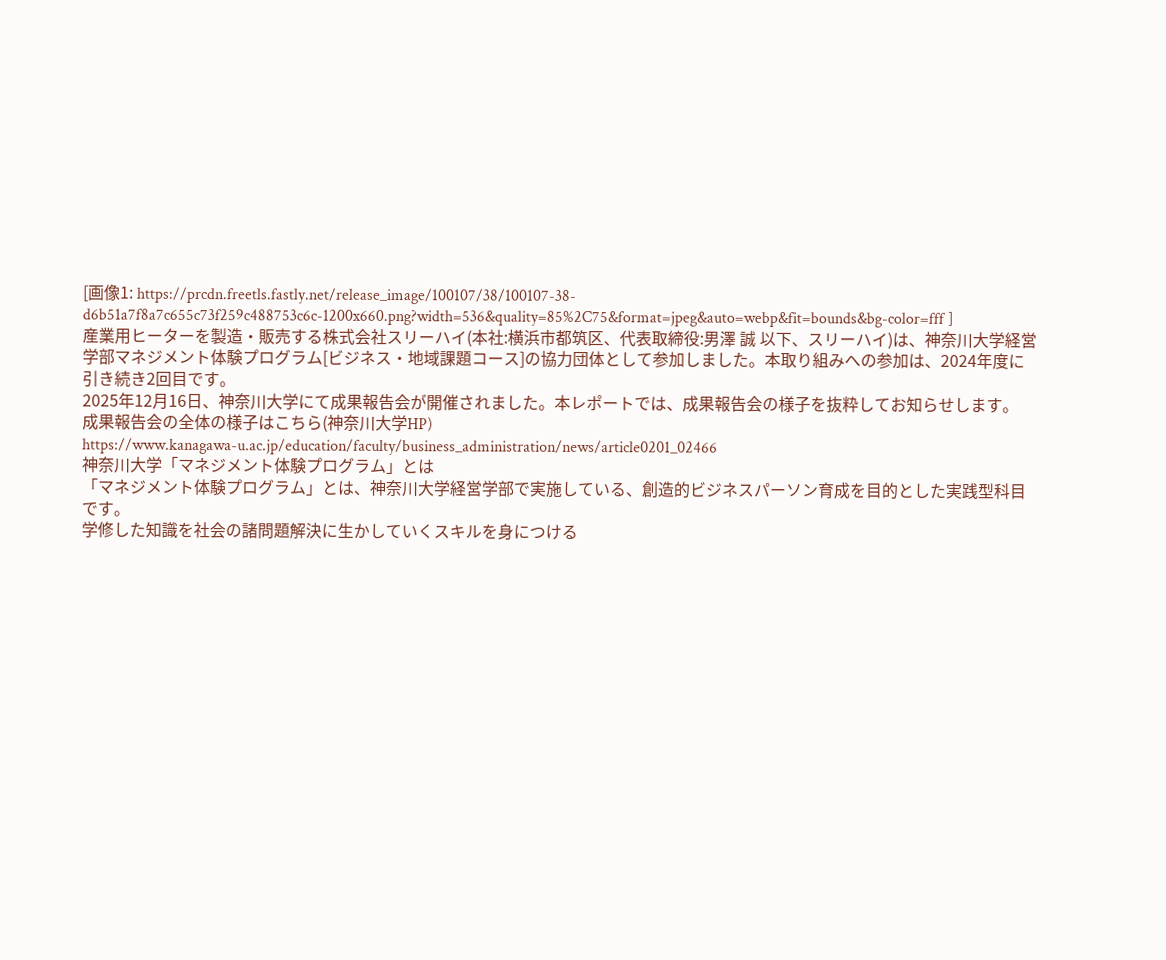[画像1: https://prcdn.freetls.fastly.net/release_image/100107/38/100107-38-d6b51a7f8a7c655c73f259c488753c6c-1200x660.png?width=536&quality=85%2C75&format=jpeg&auto=webp&fit=bounds&bg-color=fff ]
産業用ヒーターを製造・販売する株式会社スリーハイ(本社:横浜市都筑区、代表取締役:男澤 誠 以下、スリーハイ)は、神奈川大学経営学部マネジメント体験プログラム[ビジネス・地域課題コース]の協力団体として参加しました。本取り組みへの参加は、2024年度に引き続き2回目です。
2025年12月16日、神奈川大学にて成果報告会が開催されました。本レポートでは、成果報告会の様子を抜粋してお知らせします。
成果報告会の全体の様子はこちら(神奈川大学HP)
https://www.kanagawa-u.ac.jp/education/faculty/business_administration/news/article0201_02466
神奈川大学「マネジメント体験プログラム」とは
「マネジメント体験プログラム」とは、神奈川大学経営学部で実施している、創造的ビジネスパーソン育成を目的とした実践型科目です。
学修した知識を社会の諸問題解決に生かしていくスキルを身につける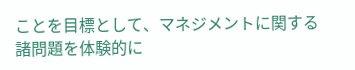ことを目標として、マネジメントに関する諸問題を体験的に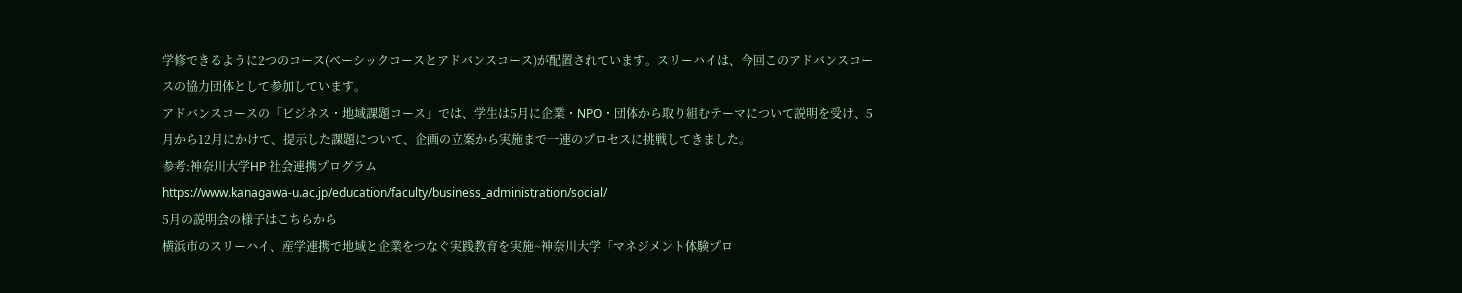学修できるように2つのコース(ベーシックコースとアドバンスコース)が配置されています。スリーハイは、今回このアドバンスコースの協力団体として参加しています。
アドバンスコースの「ビジネス・地域課題コース」では、学生は5月に企業・NPO・団体から取り組むテーマについて説明を受け、5月から12月にかけて、提示した課題について、企画の立案から実施まで一連のプロセスに挑戦してきました。
参考:神奈川大学HP 社会連携プログラム
https://www.kanagawa-u.ac.jp/education/faculty/business_administration/social/
5月の説明会の様子はこちらから
横浜市のスリーハイ、産学連携で地域と企業をつなぐ実践教育を実施~神奈川大学「マネジメント体験プロ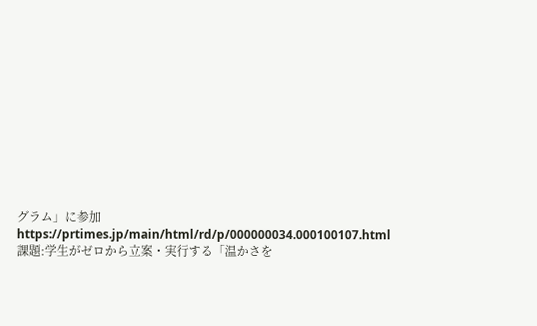グラム」に参加
https://prtimes.jp/main/html/rd/p/000000034.000100107.html
課題:学生がゼロから立案・実行する「温かさを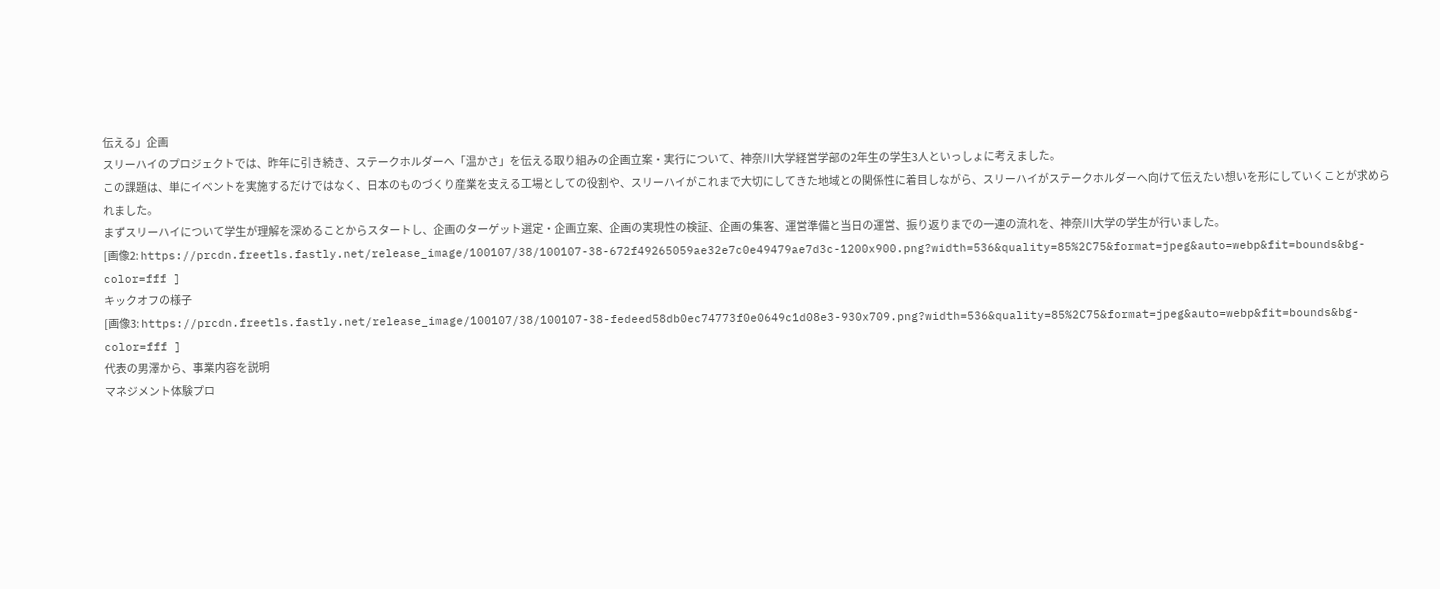伝える」企画
スリーハイのプロジェクトでは、昨年に引き続き、ステークホルダーへ「温かさ」を伝える取り組みの企画立案・実行について、神奈川大学経営学部の2年生の学生3人といっしょに考えました。
この課題は、単にイベントを実施するだけではなく、日本のものづくり産業を支える工場としての役割や、スリーハイがこれまで大切にしてきた地域との関係性に着目しながら、スリーハイがステークホルダーへ向けて伝えたい想いを形にしていくことが求められました。
まずスリーハイについて学生が理解を深めることからスタートし、企画のターゲット選定・企画立案、企画の実現性の検証、企画の集客、運営準備と当日の運営、振り返りまでの一連の流れを、神奈川大学の学生が行いました。
[画像2: https://prcdn.freetls.fastly.net/release_image/100107/38/100107-38-672f49265059ae32e7c0e49479ae7d3c-1200x900.png?width=536&quality=85%2C75&format=jpeg&auto=webp&fit=bounds&bg-color=fff ]
キックオフの様子
[画像3: https://prcdn.freetls.fastly.net/release_image/100107/38/100107-38-fedeed58db0ec74773f0e0649c1d08e3-930x709.png?width=536&quality=85%2C75&format=jpeg&auto=webp&fit=bounds&bg-color=fff ]
代表の男澤から、事業内容を説明
マネジメント体験プロ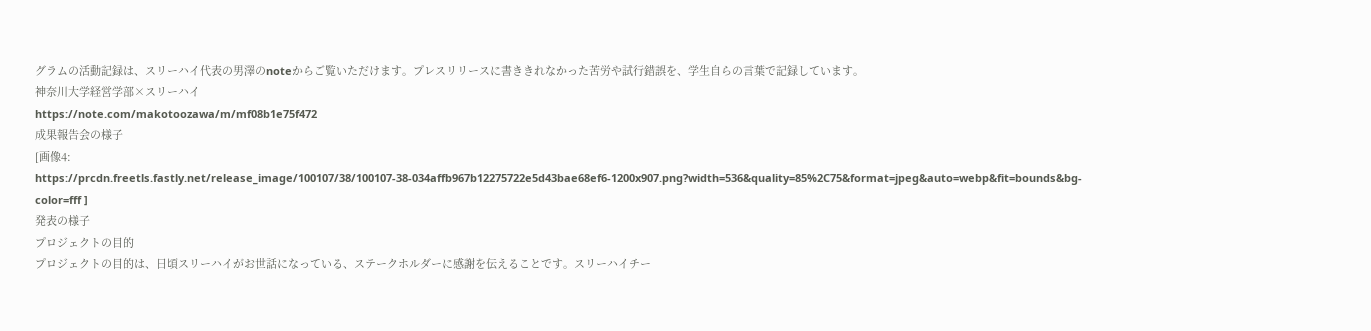グラムの活動記録は、スリーハイ代表の男澤のnoteからご覧いただけます。プレスリリースに書ききれなかった苦労や試行錯誤を、学生自らの言葉で記録しています。
神奈川大学経営学部×スリーハイ
https://note.com/makotoozawa/m/mf08b1e75f472
成果報告会の様子
[画像4: https://prcdn.freetls.fastly.net/release_image/100107/38/100107-38-034affb967b12275722e5d43bae68ef6-1200x907.png?width=536&quality=85%2C75&format=jpeg&auto=webp&fit=bounds&bg-color=fff ]
発表の様子
プロジェクトの目的
プロジェクトの目的は、日頃スリーハイがお世話になっている、ステークホルダーに感謝を伝えることです。スリーハイチー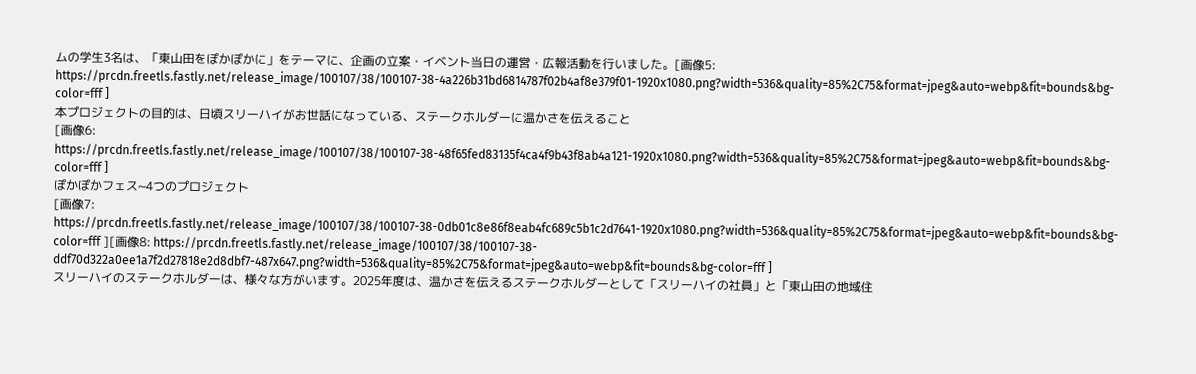ムの学生3名は、「東山田をぽかぽかに」をテーマに、企画の立案・イベント当日の運営・広報活動を行いました。[画像5: https://prcdn.freetls.fastly.net/release_image/100107/38/100107-38-4a226b31bd6814787f02b4af8e379f01-1920x1080.png?width=536&quality=85%2C75&format=jpeg&auto=webp&fit=bounds&bg-color=fff ]
本プロジェクトの目的は、日頃スリーハイがお世話になっている、ステークホルダーに温かさを伝えること
[画像6: https://prcdn.freetls.fastly.net/release_image/100107/38/100107-38-48f65fed83135f4ca4f9b43f8ab4a121-1920x1080.png?width=536&quality=85%2C75&format=jpeg&auto=webp&fit=bounds&bg-color=fff ]
ぽかぽかフェス~4つのプロジェクト
[画像7: https://prcdn.freetls.fastly.net/release_image/100107/38/100107-38-0db01c8e86f8eab4fc689c5b1c2d7641-1920x1080.png?width=536&quality=85%2C75&format=jpeg&auto=webp&fit=bounds&bg-color=fff ][画像8: https://prcdn.freetls.fastly.net/release_image/100107/38/100107-38-ddf70d322a0ee1a7f2d27818e2d8dbf7-487x647.png?width=536&quality=85%2C75&format=jpeg&auto=webp&fit=bounds&bg-color=fff ]
スリーハイのステークホルダーは、様々な方がいます。2025年度は、温かさを伝えるステークホルダーとして「スリーハイの社員」と「東山田の地域住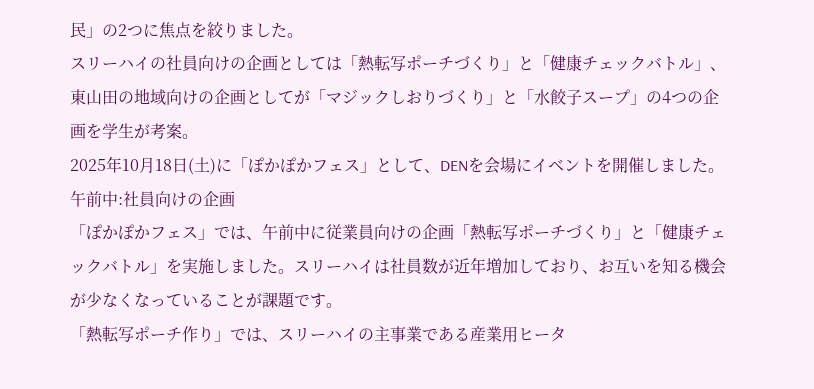民」の2つに焦点を絞りました。
スリーハイの社員向けの企画としては「熱転写ポーチづくり」と「健康チェックバトル」、東山田の地域向けの企画としてが「マジックしおりづくり」と「水餃子スープ」の4つの企画を学生が考案。
2025年10月18日(土)に「ぽかぽかフェス」として、DENを会場にイベントを開催しました。
午前中:社員向けの企画
「ぽかぽかフェス」では、午前中に従業員向けの企画「熱転写ポーチづくり」と「健康チェックバトル」を実施しました。スリーハイは社員数が近年増加しており、お互いを知る機会が少なくなっていることが課題です。
「熱転写ポーチ作り」では、スリーハイの主事業である産業用ヒータ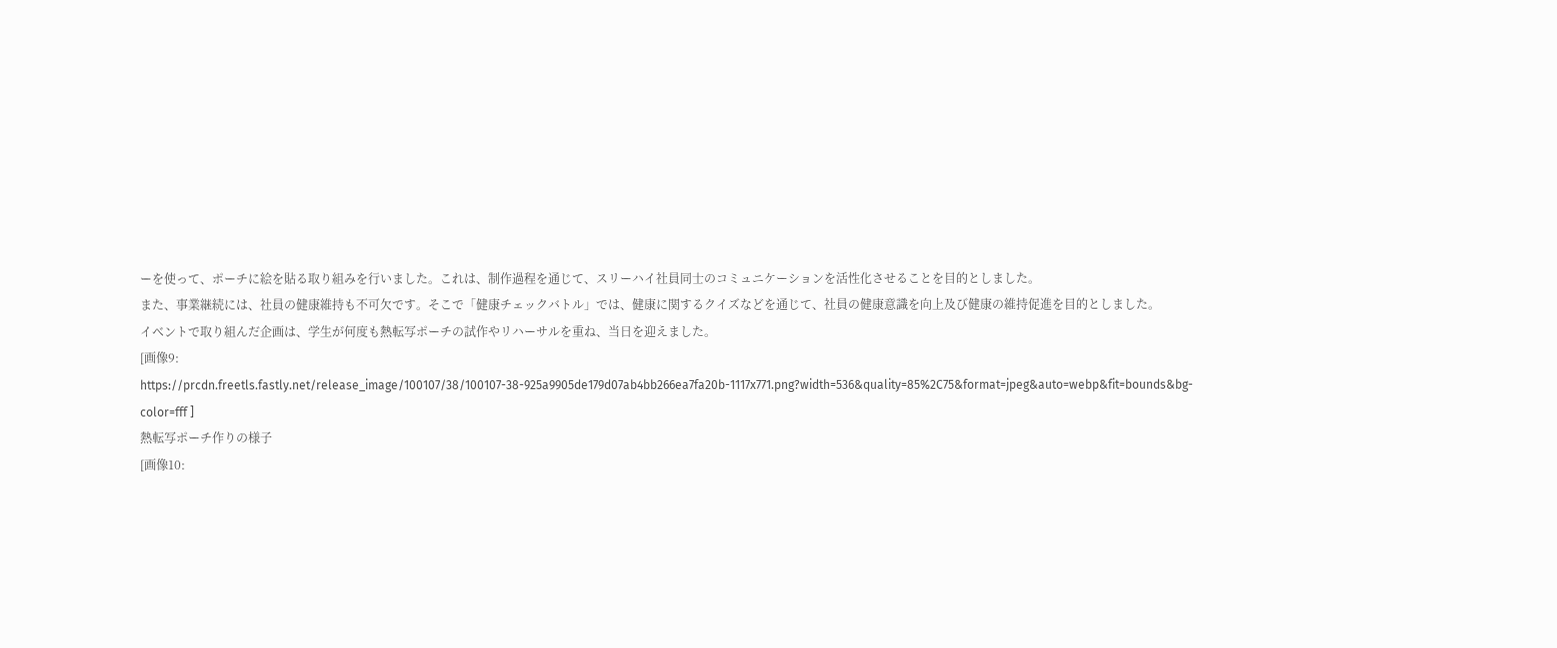ーを使って、ポーチに絵を貼る取り組みを行いました。これは、制作過程を通じて、スリーハイ社員同士のコミュニケーションを活性化させることを目的としました。
また、事業継続には、社員の健康維持も不可欠です。そこで「健康チェックバトル」では、健康に関するクイズなどを通じて、社員の健康意識を向上及び健康の維持促進を目的としました。
イベントで取り組んだ企画は、学生が何度も熱転写ポーチの試作やリハーサルを重ね、当日を迎えました。
[画像9: https://prcdn.freetls.fastly.net/release_image/100107/38/100107-38-925a9905de179d07ab4bb266ea7fa20b-1117x771.png?width=536&quality=85%2C75&format=jpeg&auto=webp&fit=bounds&bg-color=fff ]
熱転写ポーチ作りの様子
[画像10: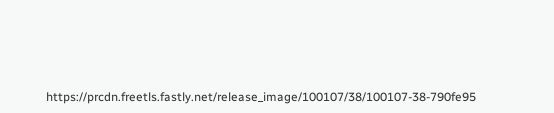https://prcdn.freetls.fastly.net/release_image/100107/38/100107-38-790fe95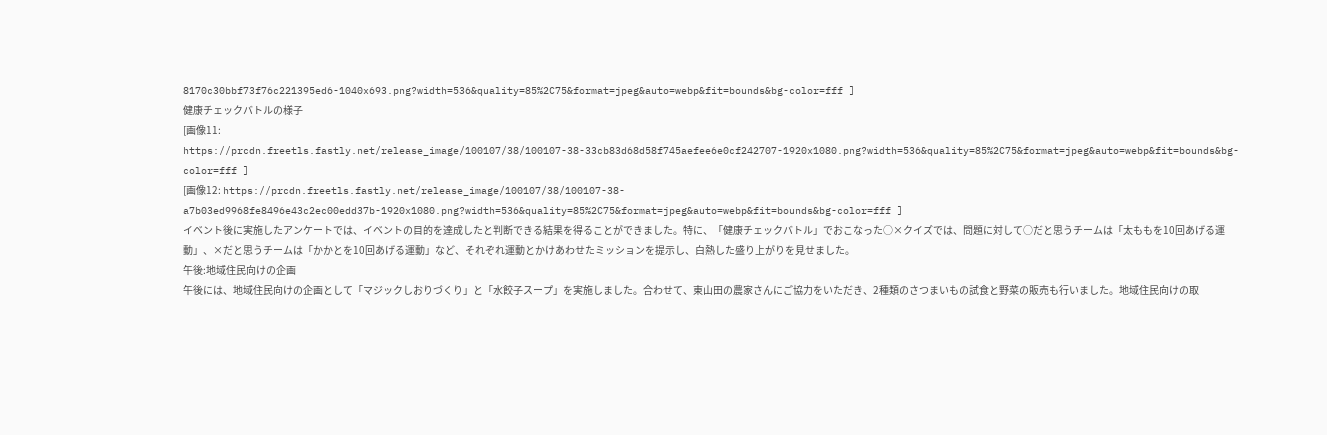8170c30bbf73f76c221395ed6-1040x693.png?width=536&quality=85%2C75&format=jpeg&auto=webp&fit=bounds&bg-color=fff ]
健康チェックバトルの様子
[画像11: https://prcdn.freetls.fastly.net/release_image/100107/38/100107-38-33cb83d68d58f745aefee6e0cf242707-1920x1080.png?width=536&quality=85%2C75&format=jpeg&auto=webp&fit=bounds&bg-color=fff ]
[画像12: https://prcdn.freetls.fastly.net/release_image/100107/38/100107-38-a7b03ed9968fe8496e43c2ec00edd37b-1920x1080.png?width=536&quality=85%2C75&format=jpeg&auto=webp&fit=bounds&bg-color=fff ]
イベント後に実施したアンケートでは、イベントの目的を達成したと判断できる結果を得ることができました。特に、「健康チェックバトル」でおこなった○×クイズでは、問題に対して○だと思うチームは「太ももを10回あげる運動」、×だと思うチームは「かかとを10回あげる運動」など、それぞれ運動とかけあわせたミッションを提示し、白熱した盛り上がりを見せました。
午後:地域住民向けの企画
午後には、地域住民向けの企画として「マジックしおりづくり」と「水餃子スープ」を実施しました。合わせて、東山田の農家さんにご協力をいただき、2種類のさつまいもの試食と野菜の販売も行いました。地域住民向けの取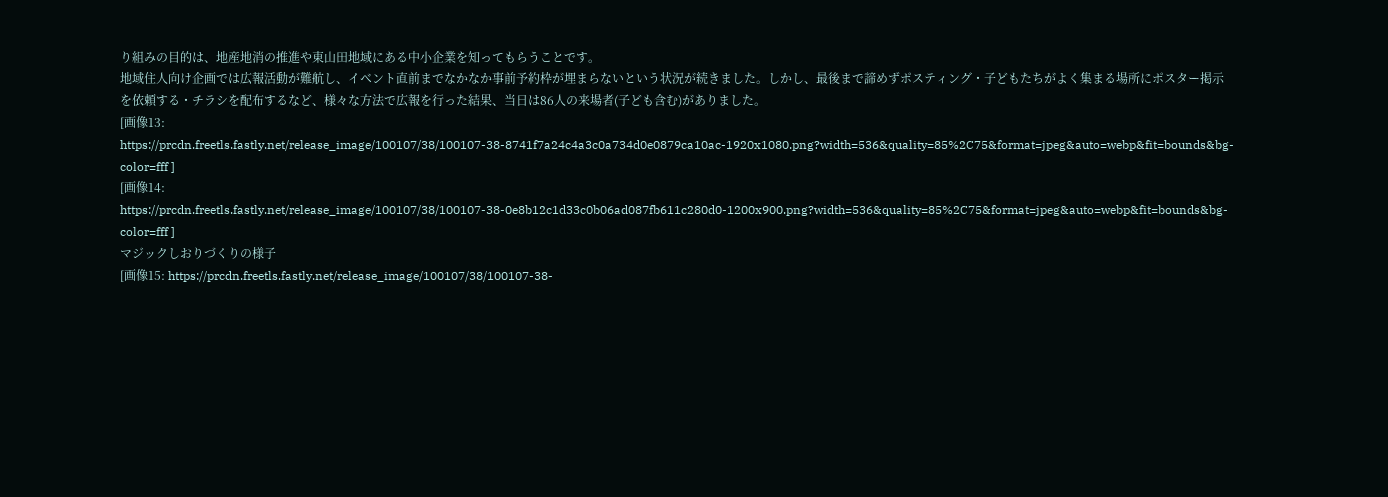り組みの目的は、地産地消の推進や東山田地域にある中小企業を知ってもらうことです。
地域住人向け企画では広報活動が難航し、イベント直前までなかなか事前予約枠が埋まらないという状況が続きました。しかし、最後まで諦めずポスティング・子どもたちがよく集まる場所にポスター掲示を依頼する・チラシを配布するなど、様々な方法で広報を行った結果、当日は86人の来場者(子ども含む)がありました。
[画像13: https://prcdn.freetls.fastly.net/release_image/100107/38/100107-38-8741f7a24c4a3c0a734d0e0879ca10ac-1920x1080.png?width=536&quality=85%2C75&format=jpeg&auto=webp&fit=bounds&bg-color=fff ]
[画像14: https://prcdn.freetls.fastly.net/release_image/100107/38/100107-38-0e8b12c1d33c0b06ad087fb611c280d0-1200x900.png?width=536&quality=85%2C75&format=jpeg&auto=webp&fit=bounds&bg-color=fff ]
マジックしおりづくりの様子
[画像15: https://prcdn.freetls.fastly.net/release_image/100107/38/100107-38-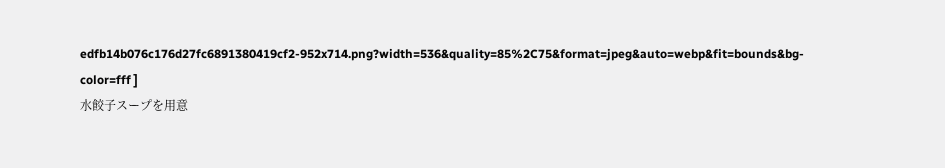edfb14b076c176d27fc6891380419cf2-952x714.png?width=536&quality=85%2C75&format=jpeg&auto=webp&fit=bounds&bg-color=fff ]
水餃子スープを用意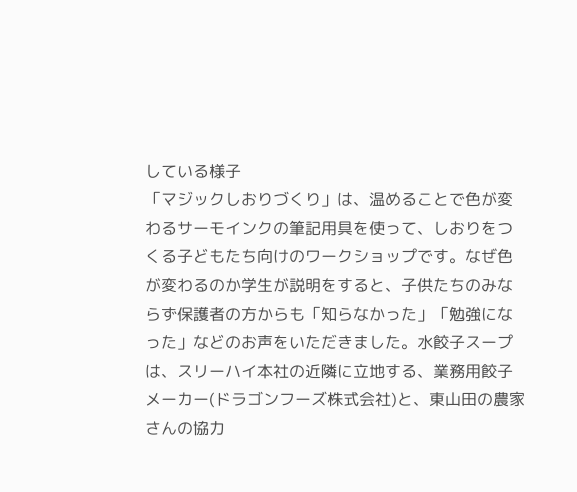している様子
「マジックしおりづくり」は、温めることで色が変わるサーモインクの筆記用具を使って、しおりをつくる子どもたち向けのワークショップです。なぜ色が変わるのか学生が説明をすると、子供たちのみならず保護者の方からも「知らなかった」「勉強になった」などのお声をいただきました。水餃子スープは、スリーハイ本社の近隣に立地する、業務用餃子メーカー(ドラゴンフーズ株式会社)と、東山田の農家さんの協力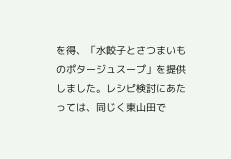を得、「水餃子とさつまいものポタージュスープ」を提供しました。レシピ検討にあたっては、同じく東山田で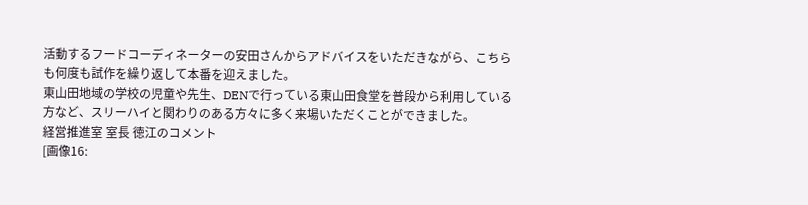活動するフードコーディネーターの安田さんからアドバイスをいただきながら、こちらも何度も試作を繰り返して本番を迎えました。
東山田地域の学校の児童や先生、DENで行っている東山田食堂を普段から利用している方など、スリーハイと関わりのある方々に多く来場いただくことができました。
経営推進室 室長 徳江のコメント
[画像16: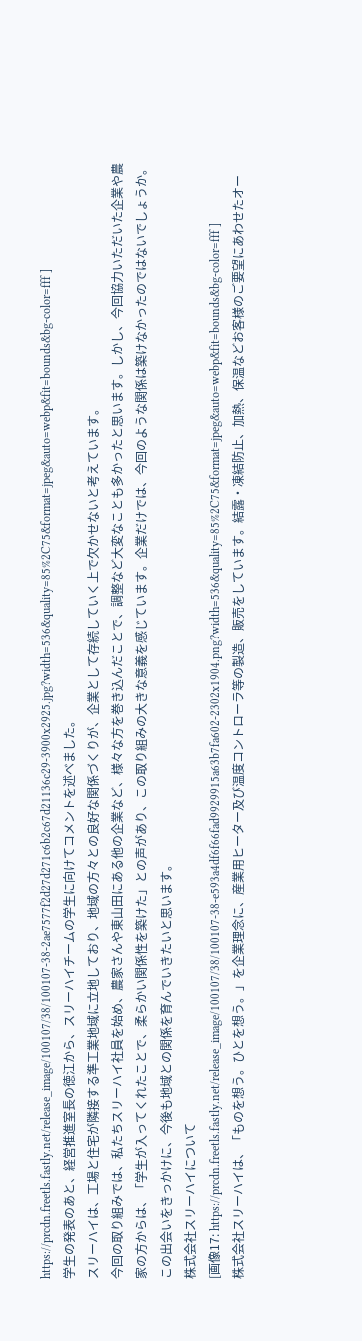https://prcdn.freetls.fastly.net/release_image/100107/38/100107-38-2ae7577f2d27d271c6b2c67d21136c29-3900x2925.jpg?width=536&quality=85%2C75&format=jpeg&auto=webp&fit=bounds&bg-color=fff ]
学生の発表のあと、経営推進室長の徳江から、スリーハイチームの学生に向けてコメントを述べました。
スリーハイは、工場と住宅が隣接する準工業地域に立地しており、地域の方々との良好な関係づくりが、企業として存続していく上で欠かせないと考えています。
今回の取り組みでは、私たちスリーハイ社員を始め、農家さんや東山田にある他の企業など、様々な方を巻き込んだことで、調整など大変なことも多かったと思います。しかし、今回協力いただいた企業や農家の方からは、「学生が入ってくれたことで、柔らかい関係性を築けた」との声があり、この取り組みの大きな意義を感じています。企業だけでは、今回のような関係は築けなかったのではないでしょうか。
この出会いをきっかけに、今後も地域との関係を育んでいきたいと思います。
株式会社スリーハイについて
[画像17: https://prcdn.freetls.fastly.net/release_image/100107/38/100107-38-e593a4df6f66fad9929915a63b7fa602-2302x1904.png?width=536&quality=85%2C75&format=jpeg&auto=webp&fit=bounds&bg-color=fff ]
株式会社スリーハイは、「ものを想う。ひとを想う。」を企業理念に、産業用ヒーター及び温度コントローラ等の製造、販売をしています。結露・凍結防止、加熱、保温などお客様のご要望にあわせたオー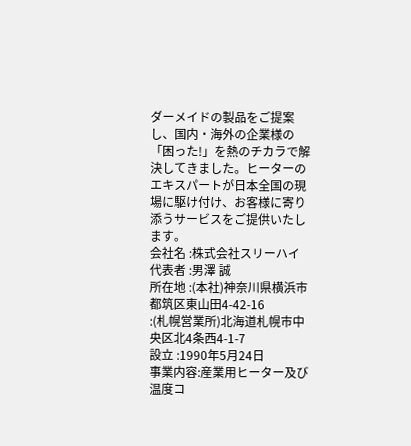ダーメイドの製品をご提案し、国内・海外の企業様の「困った!」を熱のチカラで解決してきました。ヒーターのエキスパートが日本全国の現場に駆け付け、お客様に寄り添うサービスをご提供いたします。
会社名 :株式会社スリーハイ
代表者 :男澤 誠
所在地 :(本社)神奈川県横浜市都筑区東山田4-42-16
:(札幌営業所)北海道札幌市中央区北4条西4-1-7
設立 :1990年5月24日
事業内容:産業用ヒーター及び温度コ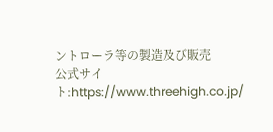ントローラ等の製造及び販売
公式サイト:https://www.threehigh.co.jp/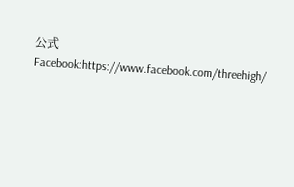公式Facebook:https://www.facebook.com/threehigh/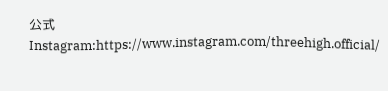公式Instagram:https://www.instagram.com/threehigh.official/